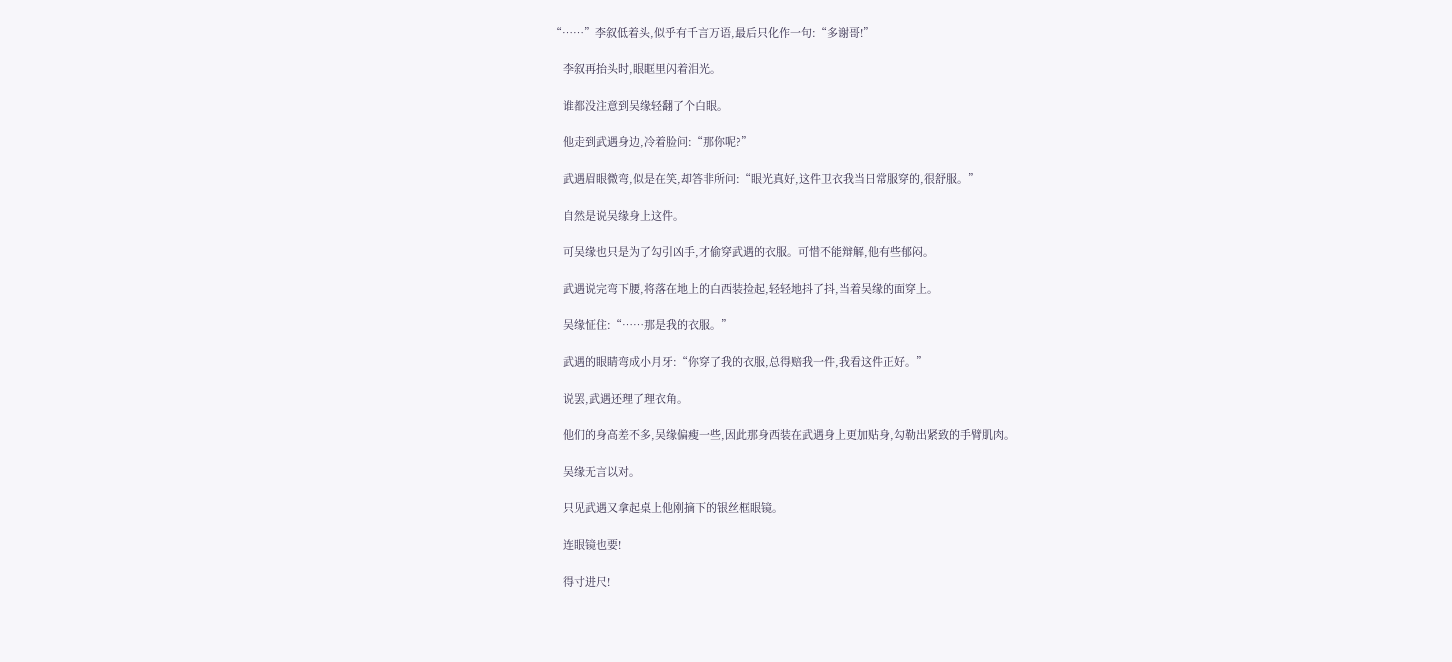“……”李叙低着头,似乎有千言万语,最后只化作一句:“多谢哥!”

    李叙再抬头时,眼眶里闪着泪光。

    谁都没注意到吴缘轻翻了个白眼。

    他走到武遇身边,冷着脸问:“那你呢?”

    武遇眉眼微弯,似是在笑,却答非所问:“眼光真好,这件卫衣我当日常服穿的,很舒服。”

    自然是说吴缘身上这件。

    可吴缘也只是为了勾引凶手,才偷穿武遇的衣服。可惜不能辩解,他有些郁闷。

    武遇说完弯下腰,将落在地上的白西装捡起,轻轻地抖了抖,当着吴缘的面穿上。

    吴缘怔住:“……那是我的衣服。”

    武遇的眼睛弯成小月牙:“你穿了我的衣服,总得赔我一件,我看这件正好。”

    说罢,武遇还理了理衣角。

    他们的身高差不多,吴缘偏瘦一些,因此那身西装在武遇身上更加贴身,勾勒出紧致的手臂肌肉。

    吴缘无言以对。

    只见武遇又拿起桌上他刚摘下的银丝框眼镜。

    连眼镜也要!

    得寸进尺!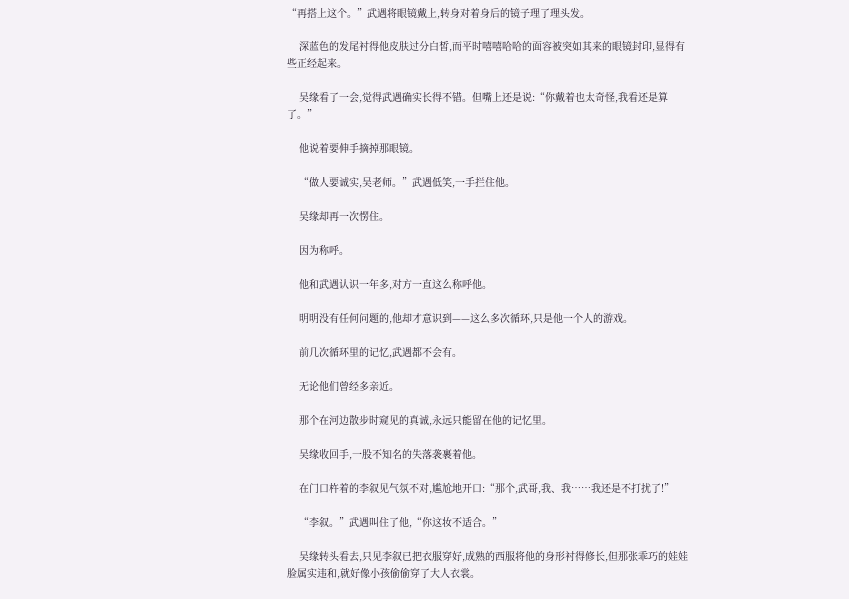“再搭上这个。”武遇将眼镜戴上,转身对着身后的镜子理了理头发。

    深蓝色的发尾衬得他皮肤过分白皙,而平时嘻嘻哈哈的面容被突如其来的眼镜封印,显得有些正经起来。

    吴缘看了一会,觉得武遇确实长得不错。但嘴上还是说:“你戴着也太奇怪,我看还是算了。”

    他说着要伸手摘掉那眼镜。

    “做人要诚实,吴老师。”武遇低笑,一手拦住他。

    吴缘却再一次愣住。

    因为称呼。

    他和武遇认识一年多,对方一直这么称呼他。

    明明没有任何问题的,他却才意识到——这么多次循环,只是他一个人的游戏。

    前几次循环里的记忆,武遇都不会有。

    无论他们曾经多亲近。

    那个在河边散步时窥见的真诚,永远只能留在他的记忆里。

    吴缘收回手,一股不知名的失落袭裹着他。

    在门口杵着的李叙见气氛不对,尴尬地开口:“那个,武哥,我、我……我还是不打扰了!”

    “李叙。”武遇叫住了他,“你这妆不适合。”

    吴缘转头看去,只见李叙已把衣服穿好,成熟的西服将他的身形衬得修长,但那张乖巧的娃娃脸属实违和,就好像小孩偷偷穿了大人衣裳。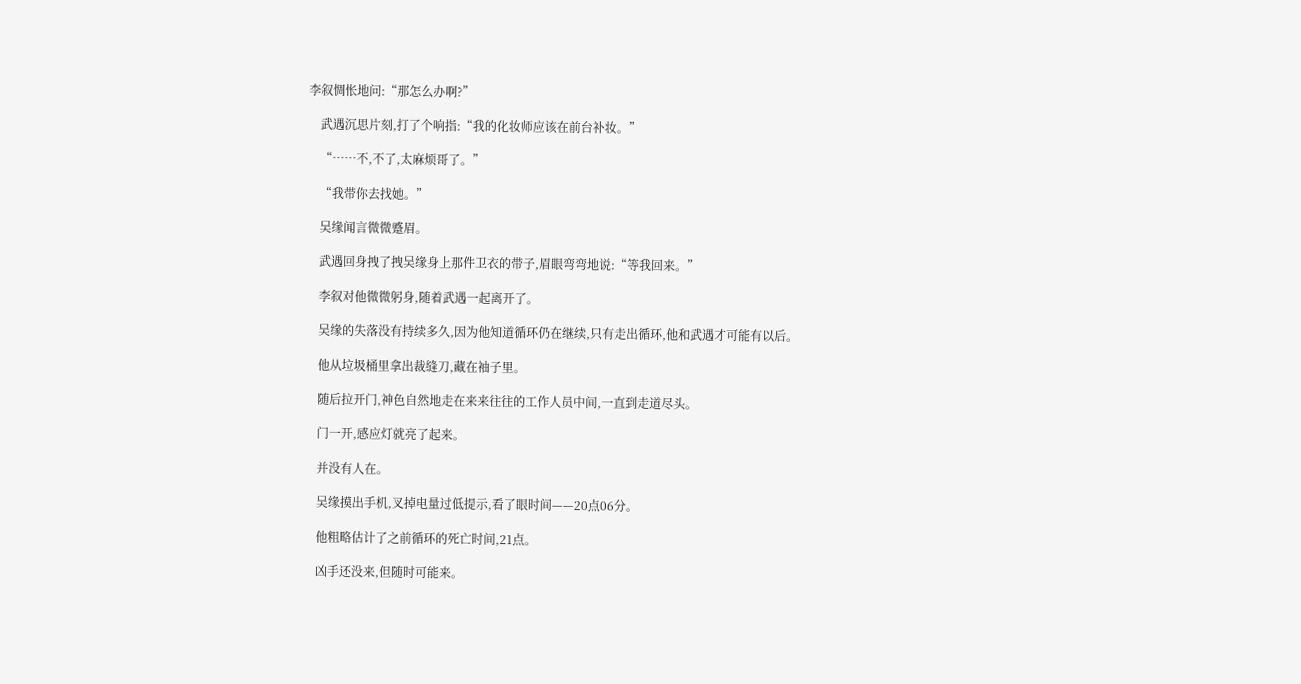李叙惆怅地问:“那怎么办啊?”

    武遇沉思片刻,打了个响指:“我的化妆师应该在前台补妆。”

    “……不,不了,太麻烦哥了。”

    “我带你去找她。”

    吴缘闻言微微蹙眉。

    武遇回身拽了拽吴缘身上那件卫衣的带子,眉眼弯弯地说:“等我回来。”

    李叙对他微微躬身,随着武遇一起离开了。

    吴缘的失落没有持续多久,因为他知道循环仍在继续,只有走出循环,他和武遇才可能有以后。

    他从垃圾桶里拿出裁缝刀,藏在袖子里。

    随后拉开门,神色自然地走在来来往往的工作人员中间,一直到走道尽头。

    门一开,感应灯就亮了起来。

    并没有人在。

    吴缘摸出手机,叉掉电量过低提示,看了眼时间——20点06分。

    他粗略估计了之前循环的死亡时间,21点。

    凶手还没来,但随时可能来。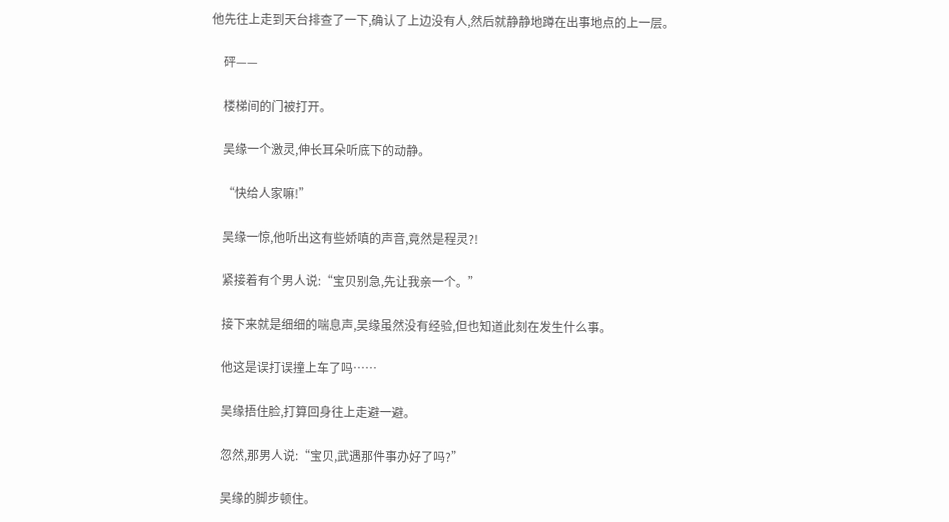他先往上走到天台排查了一下,确认了上边没有人,然后就静静地蹲在出事地点的上一层。

    砰——

    楼梯间的门被打开。

    吴缘一个激灵,伸长耳朵听底下的动静。

    “快给人家嘛!”

    吴缘一惊,他听出这有些娇嗔的声音,竟然是程灵?!

    紧接着有个男人说:“宝贝别急,先让我亲一个。”

    接下来就是细细的喘息声,吴缘虽然没有经验,但也知道此刻在发生什么事。

    他这是误打误撞上车了吗……

    吴缘捂住脸,打算回身往上走避一避。

    忽然,那男人说:“宝贝,武遇那件事办好了吗?”

    吴缘的脚步顿住。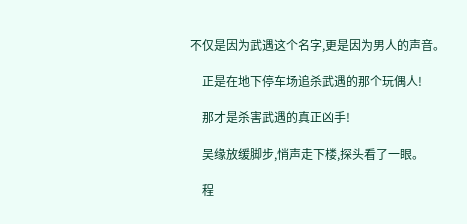不仅是因为武遇这个名字,更是因为男人的声音。

    正是在地下停车场追杀武遇的那个玩偶人!

    那才是杀害武遇的真正凶手!

    吴缘放缓脚步,悄声走下楼,探头看了一眼。

    程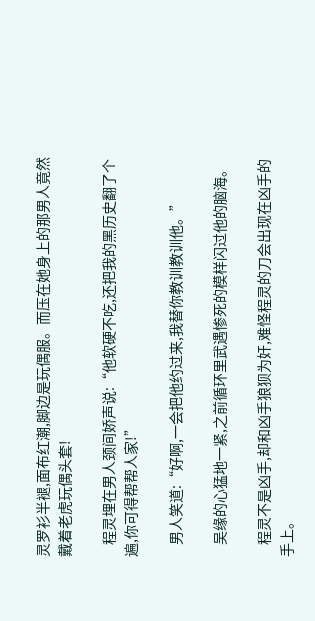灵罗衫半褪,面布红潮,脚边是玩偶服。而压在她身上的那男人竟然戴着老虎玩偶头套!

    程灵埋在男人颈间娇声说:“他软硬不吃,还把我的黑历史翻了个遍,你可得帮帮人家!”

    男人笑道:“好啊,一会把他约过来,我替你教训教训他。”

    吴缘的心猛地一紧,之前循环里武遇惨死的模样闪过他的脑海。

    程灵不是凶手,却和凶手狼狈为奸,难怪程灵的刀会出现在凶手的手上。